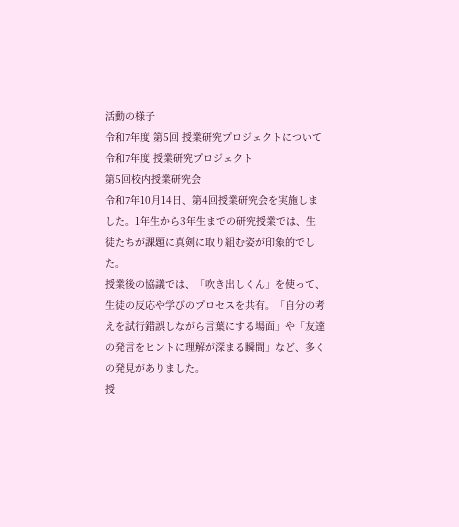活動の様子
令和7年度 第5回 授業研究プロジェクトについて
令和7年度 授業研究プロジェクト
第5回校内授業研究会
令和7年10月14日、第4回授業研究会を実施しました。1年生から3年生までの研究授業では、生徒たちが課題に真剣に取り組む姿が印象的でした。
授業後の協議では、「吹き出しくん」を使って、生徒の反応や学びのプロセスを共有。「自分の考えを試行錯誤しながら言葉にする場面」や「友達の発言をヒントに理解が深まる瞬間」など、多くの発見がありました。
授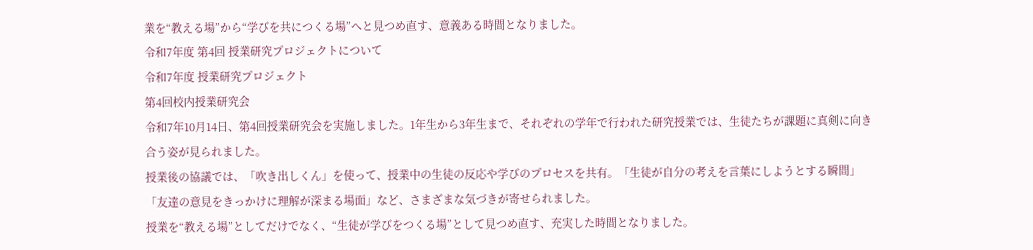業を“教える場”から“学びを共につくる場”へと見つめ直す、意義ある時間となりました。
令和7年度 第4回 授業研究プロジェクトについて
令和7年度 授業研究プロジェクト
第4回校内授業研究会
令和7年10月14日、第4回授業研究会を実施しました。1年生から3年生まで、それぞれの学年で行われた研究授業では、生徒たちが課題に真剣に向き合う姿が見られました。
授業後の協議では、「吹き出しくん」を使って、授業中の生徒の反応や学びのプロセスを共有。「生徒が自分の考えを言葉にしようとする瞬間」「友達の意見をきっかけに理解が深まる場面」など、さまざまな気づきが寄せられました。
授業を“教える場”としてだけでなく、“生徒が学びをつくる場”として見つめ直す、充実した時間となりました。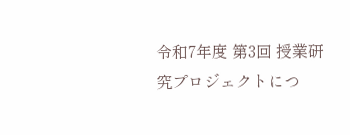令和7年度 第3回 授業研究プロジェクトにつ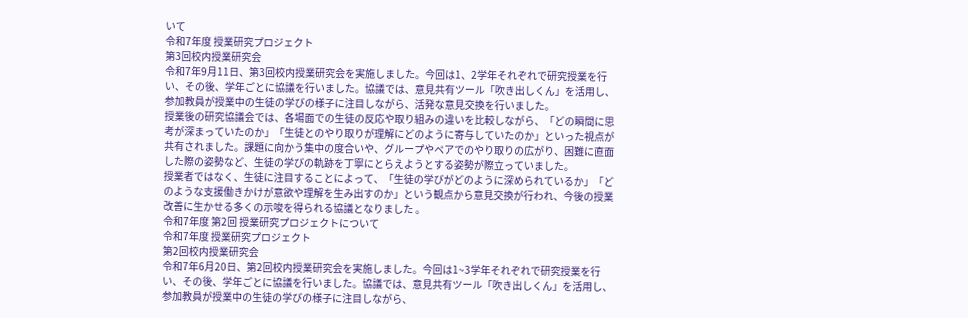いて
令和7年度 授業研究プロジェクト
第3回校内授業研究会
令和7年9月11日、第3回校内授業研究会を実施しました。今回は1、2学年それぞれで研究授業を行い、その後、学年ごとに協議を行いました。協議では、意見共有ツール「吹き出しくん」を活用し、参加教員が授業中の生徒の学びの様子に注目しながら、活発な意見交換を行いました。
授業後の研究協議会では、各場面での生徒の反応や取り組みの違いを比較しながら、「どの瞬間に思考が深まっていたのか」「生徒とのやり取りが理解にどのように寄与していたのか」といった視点が共有されました。課題に向かう集中の度合いや、グループやペアでのやり取りの広がり、困難に直面した際の姿勢など、生徒の学びの軌跡を丁寧にとらえようとする姿勢が際立っていました。
授業者ではなく、生徒に注目することによって、「生徒の学びがどのように深められているか」「どのような支援働きかけが意欲や理解を生み出すのか」という観点から意見交換が行われ、今後の授業改善に生かせる多くの示唆を得られる協議となりました 。
令和7年度 第2回 授業研究プロジェクトについて
令和7年度 授業研究プロジェクト
第2回校内授業研究会
令和7年6月20日、第2回校内授業研究会を実施しました。今回は1~3学年それぞれで研究授業を行い、その後、学年ごとに協議を行いました。協議では、意見共有ツール「吹き出しくん」を活用し、参加教員が授業中の生徒の学びの様子に注目しながら、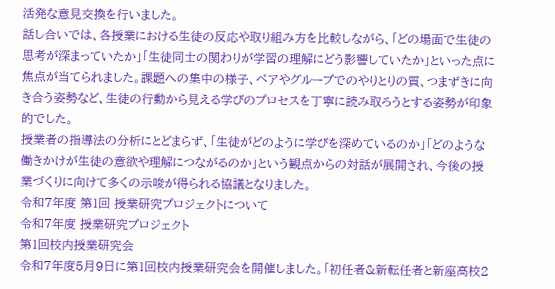活発な意見交換を行いました。
話し合いでは、各授業における生徒の反応や取り組み方を比較しながら、「どの場面で生徒の思考が深まっていたか」「生徒同士の関わりが学習の理解にどう影響していたか」といった点に焦点が当てられました。課題への集中の様子、ペアやグループでのやりとりの質、つまずきに向き合う姿勢など、生徒の行動から見える学びのプロセスを丁寧に読み取ろうとする姿勢が印象的でした。
授業者の指導法の分析にとどまらず、「生徒がどのように学びを深めているのか」「どのような働きかけが生徒の意欲や理解につながるのか」という観点からの対話が展開され、今後の授業づくりに向けて多くの示唆が得られる協議となりました。
令和7年度 第1回 授業研究プロジェクトについて
令和7年度 授業研究プロジェクト
第1回校内授業研究会
令和7年度5月9日に第1回校内授業研究会を開催しました。「初任者&新転任者と新座高校2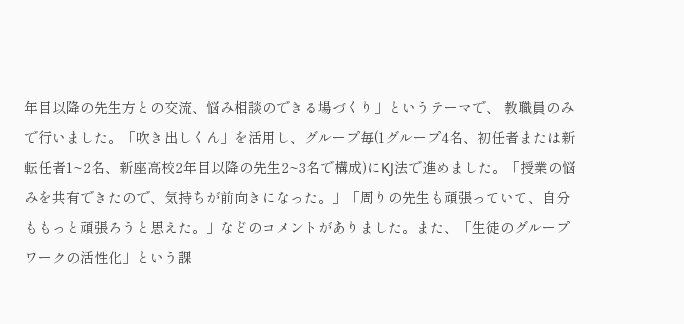年目以降の先生方との交流、悩み相談のできる場づくり」というテーマで、 教職員のみで行いました。「吹き出しくん」を活用し、グループ毎(1グループ4名、初任者または新転任者1~2名、新座高校2年目以降の先生2~3名で構成)にKJ法で進めました。「授業の悩みを共有できたので、気持ちが前向きになった。」「周りの先生も頑張っていて、自分ももっと頑張ろうと思えた。」などのコメントがありました。また、「生徒のグループワークの活性化」という課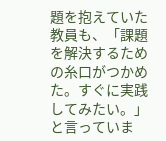題を抱えていた教員も、「課題を解決するための糸口がつかめた。すぐに実践してみたい。」と言っていま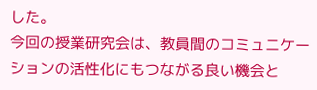した。
今回の授業研究会は、教員間のコミュニケーションの活性化にもつながる良い機会と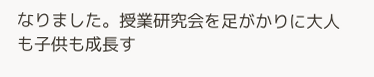なりました。授業研究会を足がかりに大人も子供も成長す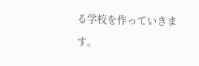る学校を作っていきます。